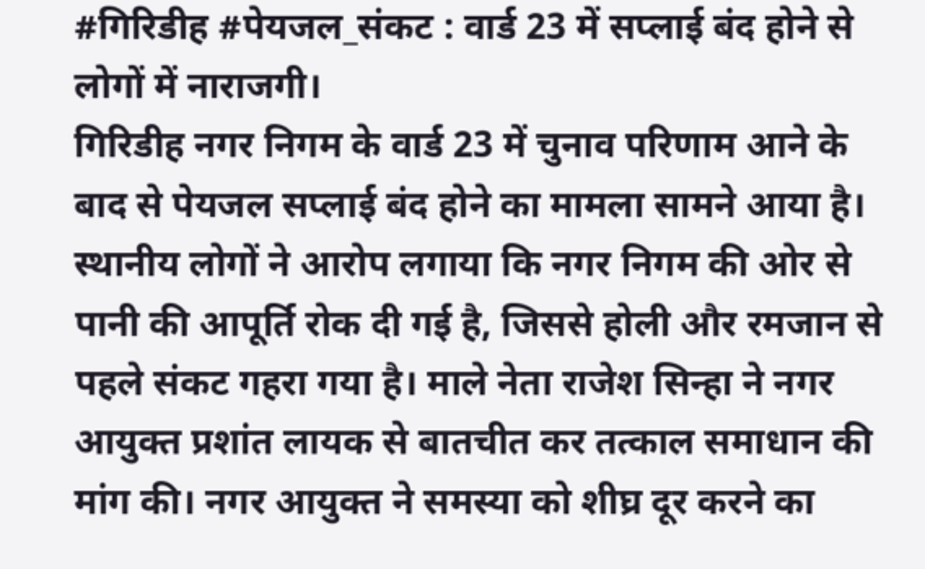#गिरिडीह #पेयजल_संकट : वार्ड 23 में सप्लाई बंद होने से लोगों में नाराजगी।
गिरिडीह नगर निगम के वार्ड 23 में चुनाव परिणाम आने के बाद से पेयजल सप्लाई बंद होने का मामला सामने आया है। स्थानीय लोगों ने आरोप लगाया कि नगर निगम की ओर से पानी की आपूर्ति रोक दी गई है, जिससे होली और रमजान से पहले संकट गहरा गया है। माले नेता राजेश सिन्हा ने नगर आयुक्त प्रशांत लायक से बातचीत कर तत्काल समाधान की मांग की। नगर आयुक्त ने समस्या को शीघ्र दूर करने का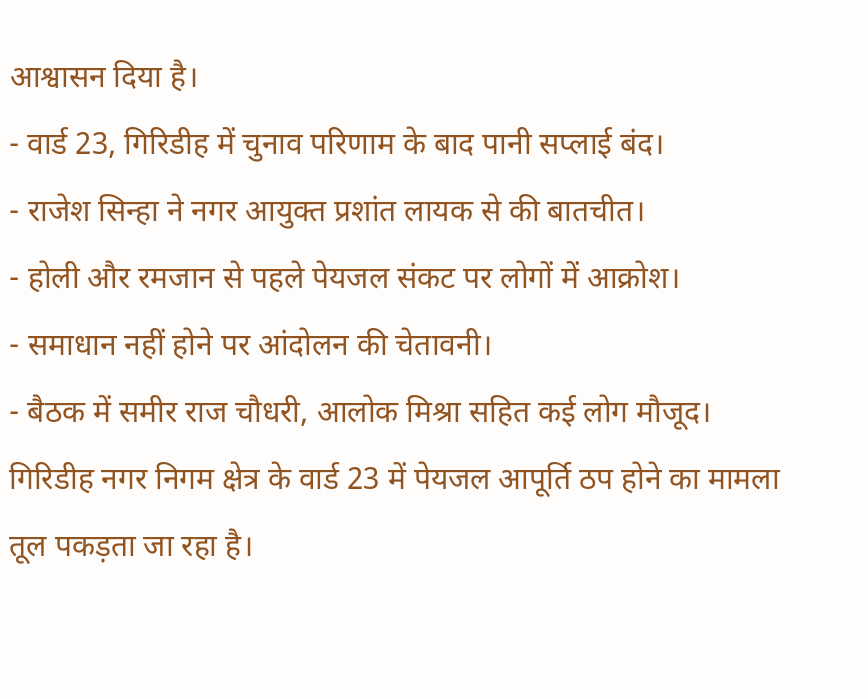आश्वासन दिया है।
- वार्ड 23, गिरिडीह में चुनाव परिणाम के बाद पानी सप्लाई बंद।
- राजेश सिन्हा ने नगर आयुक्त प्रशांत लायक से की बातचीत।
- होली और रमजान से पहले पेयजल संकट पर लोगों में आक्रोश।
- समाधान नहीं होने पर आंदोलन की चेतावनी।
- बैठक में समीर राज चौधरी, आलोक मिश्रा सहित कई लोग मौजूद।
गिरिडीह नगर निगम क्षेत्र के वार्ड 23 में पेयजल आपूर्ति ठप होने का मामला तूल पकड़ता जा रहा है।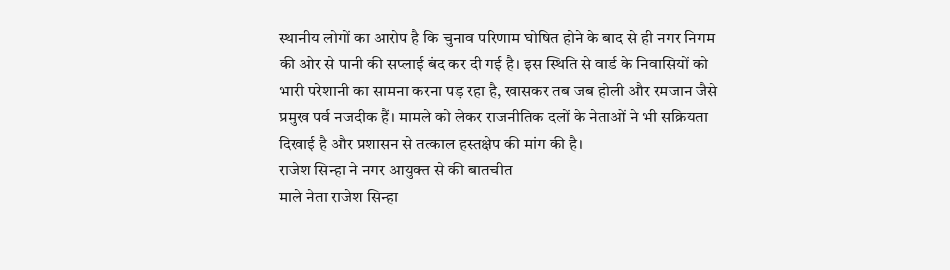स्थानीय लोगों का आरोप है कि चुनाव परिणाम घोषित होने के बाद से ही नगर निगम की ओर से पानी की सप्लाई बंद कर दी गई है। इस स्थिति से वार्ड के निवासियों को भारी परेशानी का सामना करना पड़ रहा है, खासकर तब जब होली और रमजान जैसे प्रमुख पर्व नजदीक हैं। मामले को लेकर राजनीतिक दलों के नेताओं ने भी सक्रियता दिखाई है और प्रशासन से तत्काल हस्तक्षेप की मांग की है।
राजेश सिन्हा ने नगर आयुक्त से की बातचीत
माले नेता राजेश सिन्हा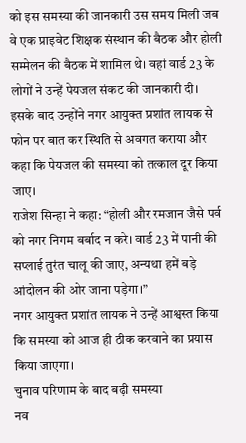को इस समस्या की जानकारी उस समय मिली जब वे एक प्राइवेट शिक्षक संस्थान की बैठक और होली सम्मेलन की बैठक में शामिल थे। वहां वार्ड 23 के लोगों ने उन्हें पेयजल संकट की जानकारी दी।
इसके बाद उन्होंने नगर आयुक्त प्रशांत लायक से फोन पर बात कर स्थिति से अवगत कराया और कहा कि पेयजल की समस्या को तत्काल दूर किया जाए।
राजेश सिन्हा ने कहा: “होली और रमजान जैसे पर्व को नगर निगम बर्बाद न करे। वार्ड 23 में पानी की सप्लाई तुरंत चालू की जाए, अन्यथा हमें बड़े आंदोलन की ओर जाना पड़ेगा।”
नगर आयुक्त प्रशांत लायक ने उन्हें आश्वस्त किया कि समस्या को आज ही ठीक करवाने का प्रयास किया जाएगा।
चुनाव परिणाम के बाद बढ़ी समस्या
नव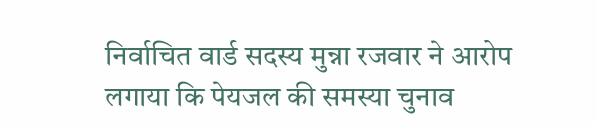निर्वाचित वार्ड सदस्य मुन्ना रजवार ने आरोप लगाया कि पेयजल की समस्या चुनाव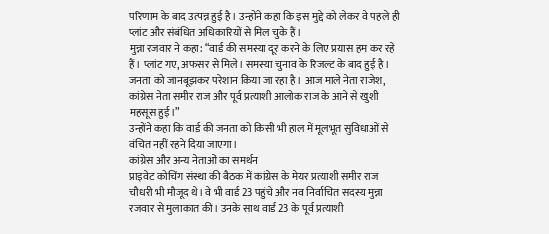परिणाम के बाद उत्पन्न हुई है। उन्होंने कहा कि इस मुद्दे को लेकर वे पहले ही प्लांट और संबंधित अधिकारियों से मिल चुके हैं।
मुन्ना रजवार ने कहा: “वार्ड की समस्या दूर करने के लिए प्रयास हम कर रहे हैं। प्लांट गए, अफसर से मिले। समस्या चुनाव के रिजल्ट के बाद हुई है। जनता को जानबूझकर परेशान किया जा रहा है। आज माले नेता राजेश, कांग्रेस नेता समीर राज और पूर्व प्रत्याशी आलोक राज के आने से खुशी महसूस हुई।”
उन्होंने कहा कि वार्ड की जनता को किसी भी हाल में मूलभूत सुविधाओं से वंचित नहीं रहने दिया जाएगा।
कांग्रेस और अन्य नेताओं का समर्थन
प्राइवेट कोचिंग संस्था की बैठक में कांग्रेस के मेयर प्रत्याशी समीर राज चौधरी भी मौजूद थे। वे भी वार्ड 23 पहुंचे और नव निर्वाचित सदस्य मुन्ना रजवार से मुलाकात की। उनके साथ वार्ड 23 के पूर्व प्रत्याशी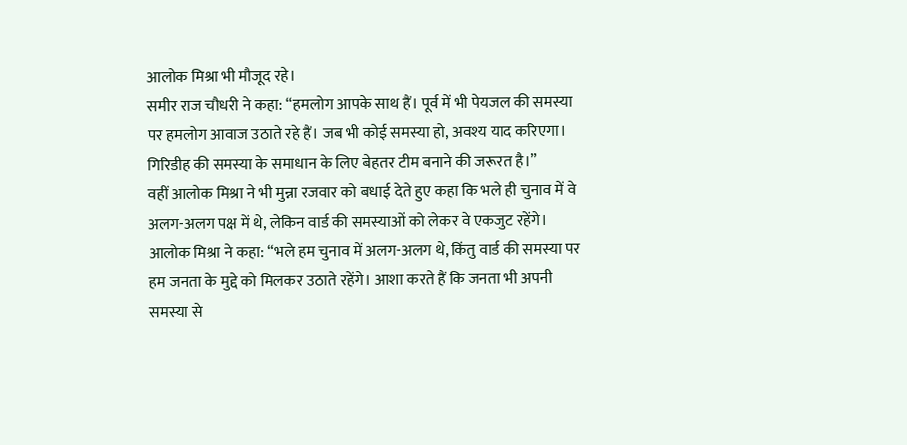आलोक मिश्रा भी मौजूद रहे।
समीर राज चौधरी ने कहा: “हमलोग आपके साथ हैं। पूर्व में भी पेयजल की समस्या पर हमलोग आवाज उठाते रहे हैं। जब भी कोई समस्या हो, अवश्य याद करिएगा। गिरिडीह की समस्या के समाधान के लिए बेहतर टीम बनाने की जरूरत है।”
वहीं आलोक मिश्रा ने भी मुन्ना रजवार को बधाई देते हुए कहा कि भले ही चुनाव में वे अलग-अलग पक्ष में थे, लेकिन वार्ड की समस्याओं को लेकर वे एकजुट रहेंगे।
आलोक मिश्रा ने कहा: “भले हम चुनाव में अलग-अलग थे, किंतु वार्ड की समस्या पर हम जनता के मुद्दे को मिलकर उठाते रहेंगे। आशा करते हैं कि जनता भी अपनी समस्या से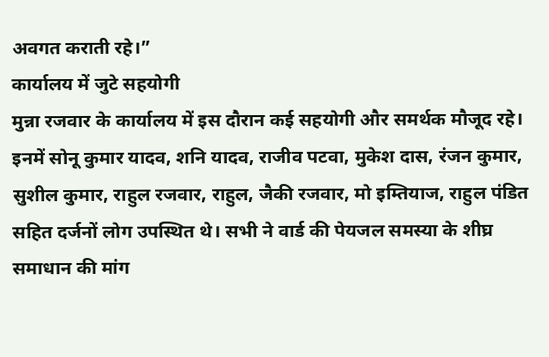अवगत कराती रहे।”
कार्यालय में जुटे सहयोगी
मुन्ना रजवार के कार्यालय में इस दौरान कई सहयोगी और समर्थक मौजूद रहे। इनमें सोनू कुमार यादव, शनि यादव, राजीव पटवा, मुकेश दास, रंजन कुमार, सुशील कुमार, राहुल रजवार, राहुल, जैकी रजवार, मो इम्तियाज, राहुल पंडित सहित दर्जनों लोग उपस्थित थे। सभी ने वार्ड की पेयजल समस्या के शीघ्र समाधान की मांग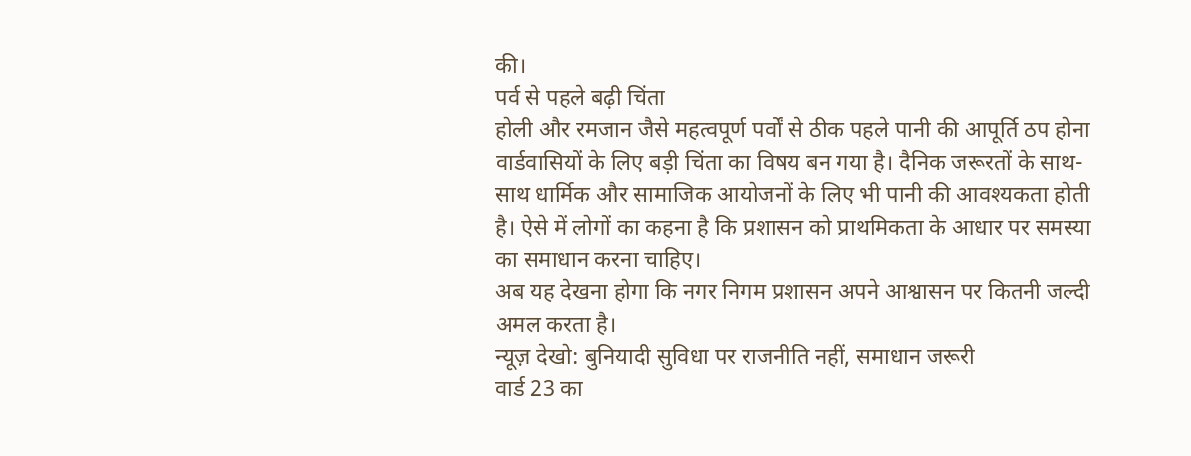की।
पर्व से पहले बढ़ी चिंता
होली और रमजान जैसे महत्वपूर्ण पर्वों से ठीक पहले पानी की आपूर्ति ठप होना वार्डवासियों के लिए बड़ी चिंता का विषय बन गया है। दैनिक जरूरतों के साथ-साथ धार्मिक और सामाजिक आयोजनों के लिए भी पानी की आवश्यकता होती है। ऐसे में लोगों का कहना है कि प्रशासन को प्राथमिकता के आधार पर समस्या का समाधान करना चाहिए।
अब यह देखना होगा कि नगर निगम प्रशासन अपने आश्वासन पर कितनी जल्दी अमल करता है।
न्यूज़ देखो: बुनियादी सुविधा पर राजनीति नहीं, समाधान जरूरी
वार्ड 23 का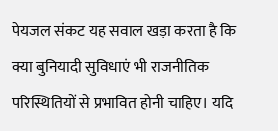पेयजल संकट यह सवाल खड़ा करता है कि क्या बुनियादी सुविधाएं भी राजनीतिक परिस्थितियों से प्रभावित होनी चाहिए। यदि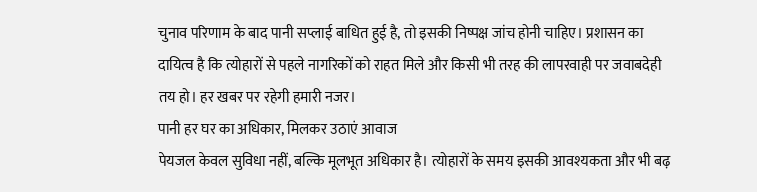चुनाव परिणाम के बाद पानी सप्लाई बाधित हुई है, तो इसकी निष्पक्ष जांच होनी चाहिए। प्रशासन का दायित्व है कि त्योहारों से पहले नागरिकों को राहत मिले और किसी भी तरह की लापरवाही पर जवाबदेही तय हो। हर खबर पर रहेगी हमारी नजर।
पानी हर घर का अधिकार, मिलकर उठाएं आवाज
पेयजल केवल सुविधा नहीं, बल्कि मूलभूत अधिकार है। त्योहारों के समय इसकी आवश्यकता और भी बढ़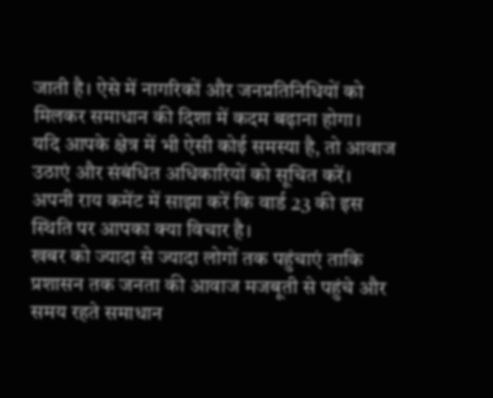जाती है। ऐसे में नागरिकों और जनप्रतिनिधियों को मिलकर समाधान की दिशा में कदम बढ़ाना होगा।
यदि आपके क्षेत्र में भी ऐसी कोई समस्या है, तो आवाज उठाएं और संबंधित अधिकारियों को सूचित करें।
अपनी राय कमेंट में साझा करें कि वार्ड 23 की इस स्थिति पर आपका क्या विचार है।
खबर को ज्यादा से ज्यादा लोगों तक पहुंचाएं ताकि प्रशासन तक जनता की आवाज मजबूती से पहुंचे और समय रहते समाधान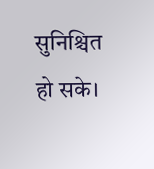सुनिश्चित हो सके।